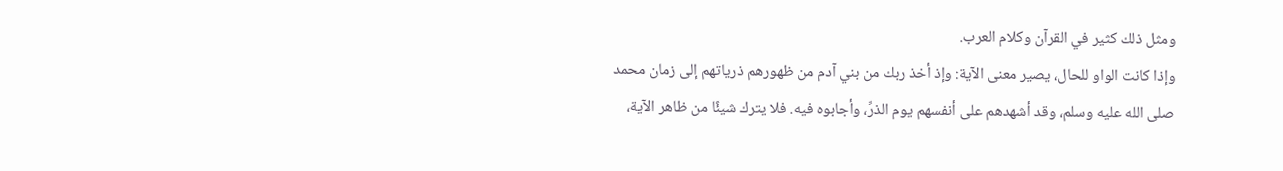ومثل ذلك كثير في القرآن وكلام العرب.
وإذا كانت الواو للحال، يصير معنى الآية: وإذ أخذ ربك من بني آدم من ظهورهم ذرياتهم إلى زمان محمد صلى الله عليه وسلم، وقد أشهدهم على أنفسهم يوم الذرِّ، وأجابوه فيه. فلا يترك شيئًا من ظاهر الآية،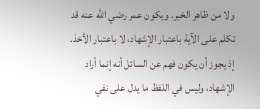ولا من ظاهر الخبر. ويكون عمر رضي الله عنه قد تكلم على الآية باعتبار الإشهاد، لا باعتبار الأخذ. إذ يجوز أن يكون فهم عن السائل أنه إنما أراد الإشهاد، وليس في اللفظ ما يدل على نفي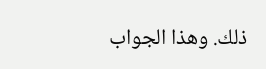ذلك. وهذا الجواب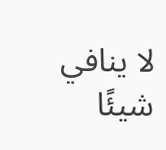لا ينافي شيئًا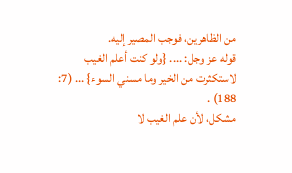من الظاهرين، فوجب المصير إليه.
قوله عز وجل: .... {ولو كنت أعلم الغيب لاستكثرت من الخير وما مسني السوء} ... (7: 188) .
مشكل، لأن علم الغيب لا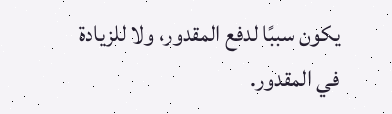يكون سببًا لدفع المقدور، ولا للزيادة في المقدور.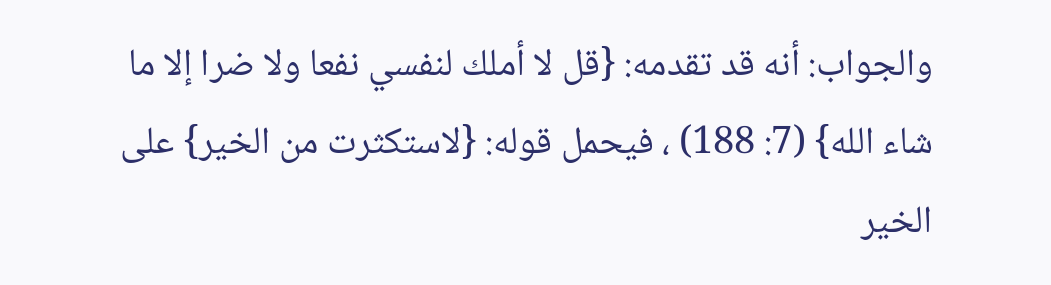والجواب: أنه قد تقدمه: {قل لا أملك لنفسي نفعا ولا ضرا إلا ما شاء الله} (7: 188) ، فيحمل قوله: {لاستكثرت من الخير} على الخير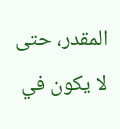المقدر، حتى لا يكون في